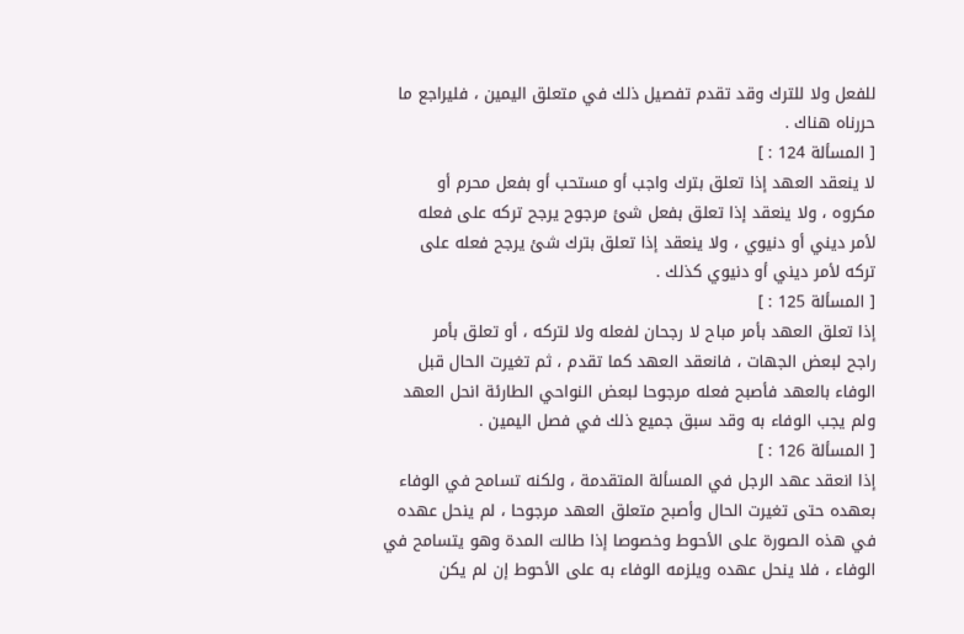للفعل ولا للترك وقد تقدم تفصيل ذلك في متعلق اليمين ، فليراجع ما
حررناه هناك .
[ المسألة 124 : ]
لا ينعقد العهد إذا تعلق بترك واجب أو مستحب أو بفعل محرم أو
مكروه ، ولا ينعقد إذا تعلق بفعل شئ مرجوح يرجح تركه على فعله
لأمر ديني أو دنيوي ، ولا ينعقد إذا تعلق بترك شئ يرجح فعله على
تركه لأمر ديني أو دنيوي كذلك .
[ المسألة 125 : ]
إذا تعلق العهد بأمر مباح لا رجحان لفعله ولا لتركه ، أو تعلق بأمر
راجح لبعض الجهات ، فانعقد العهد كما تقدم ، ثم تغيرت الحال قبل
الوفاء بالعهد فأصبح فعله مرجوحا لبعض النواحي الطارئة انحل العهد
ولم يجب الوفاء به وقد سبق جميع ذلك في فصل اليمين .
[ المسألة 126 : ]
إذا انعقد عهد الرجل في المسألة المتقدمة ، ولكنه تسامح في الوفاء
بعهده حتى تغيرت الحال وأصبح متعلق العهد مرجوحا ، لم ينحل عهده
في هذه الصورة على الأحوط وخصوصا إذا طالت المدة وهو يتسامح في
الوفاء ، فلا ينحل عهده ويلزمه الوفاء به على الأحوط إن لم يكن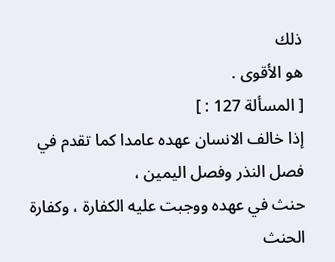ذلك
هو الأقوى .
[ المسألة 127 : ]
إذا خالف الانسان عهده عامدا كما تقدم في فصل النذر وفصل اليمين ،
حنث في عهده ووجبت عليه الكفارة ، وكفارة الحنث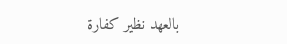بالعهد نظير كفارة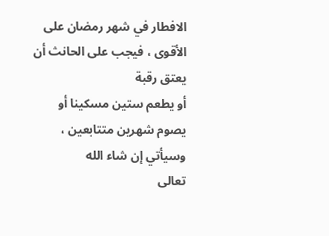الافطار في شهر رمضان على الأقوى ، فيجب على الحانث أن يعتق رقبة
أو يطعم ستين مسكينا أو يصوم شهرين متتابعين ، وسيأتي إن شاء الله
تعالى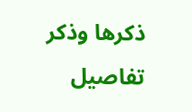ذكرها وذكر تفاصيل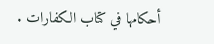أحكامها في كتاب الكفارات .